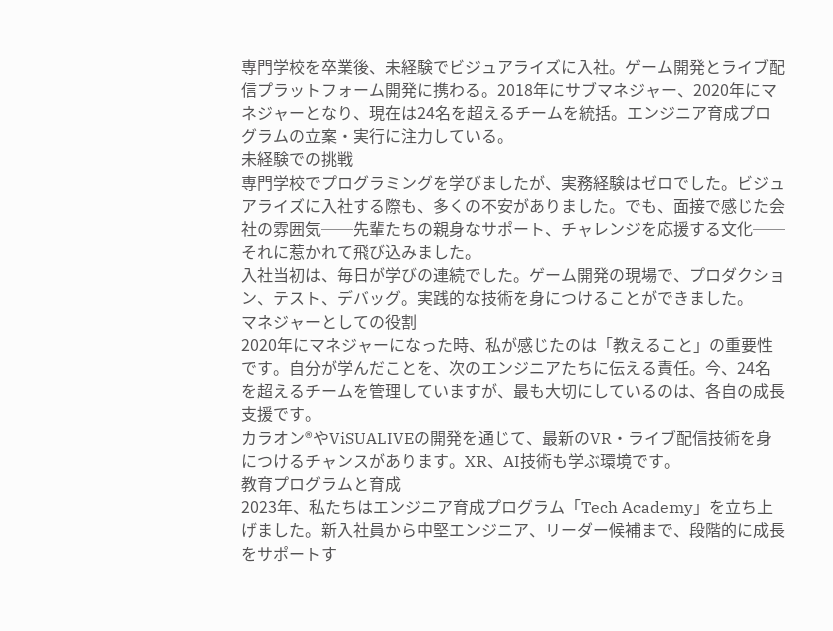専門学校を卒業後、未経験でビジュアライズに入社。ゲーム開発とライブ配信プラットフォーム開発に携わる。2018年にサブマネジャー、2020年にマネジャーとなり、現在は24名を超えるチームを統括。エンジニア育成プログラムの立案・実行に注力している。
未経験での挑戦
専門学校でプログラミングを学びましたが、実務経験はゼロでした。ビジュアライズに入社する際も、多くの不安がありました。でも、面接で感じた会社の雰囲気──先輩たちの親身なサポート、チャレンジを応援する文化──それに惹かれて飛び込みました。
入社当初は、毎日が学びの連続でした。ゲーム開発の現場で、プロダクション、テスト、デバッグ。実践的な技術を身につけることができました。
マネジャーとしての役割
2020年にマネジャーになった時、私が感じたのは「教えること」の重要性です。自分が学んだことを、次のエンジニアたちに伝える責任。今、24名を超えるチームを管理していますが、最も大切にしているのは、各自の成長支援です。
カラオン®やViSUALIVEの開発を通じて、最新のVR・ライブ配信技術を身につけるチャンスがあります。XR、AI技術も学ぶ環境です。
教育プログラムと育成
2023年、私たちはエンジニア育成プログラム「Tech Academy」を立ち上げました。新入社員から中堅エンジニア、リーダー候補まで、段階的に成長をサポートす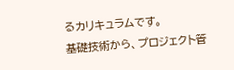るカリキュラムです。
基礎技術から、プロジェクト管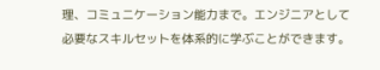理、コミュニケーション能力まで。エンジニアとして必要なスキルセットを体系的に学ぶことができます。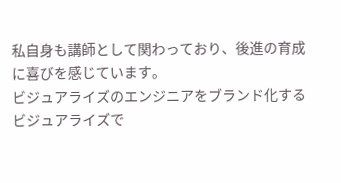私自身も講師として関わっており、後進の育成に喜びを感じています。
ビジュアライズのエンジニアをブランド化する
ビジュアライズで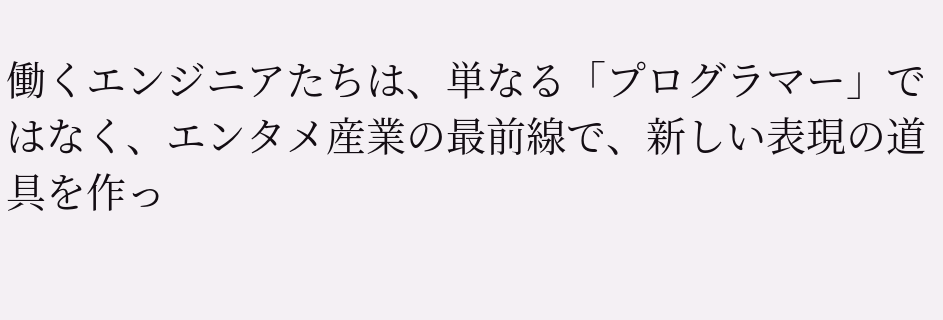働くエンジニアたちは、単なる「プログラマー」ではなく、エンタメ産業の最前線で、新しい表現の道具を作っ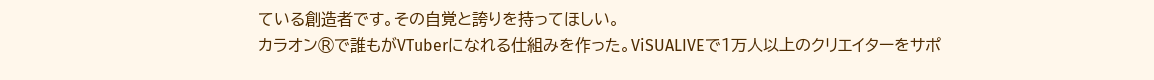ている創造者です。その自覚と誇りを持ってほしい。
カラオン®で誰もがVTuberになれる仕組みを作った。ViSUALIVEで1万人以上のクリエイターをサポ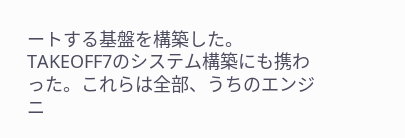ートする基盤を構築した。TAKEOFF7のシステム構築にも携わった。これらは全部、うちのエンジニ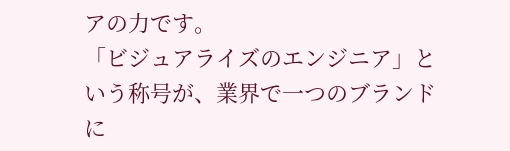アの力です。
「ビジュアライズのエンジニア」という称号が、業界で一つのブランドに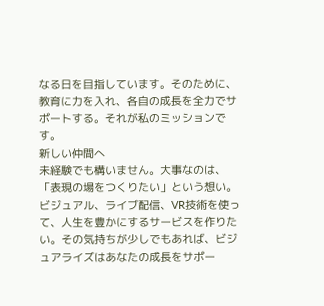なる日を目指しています。そのために、教育に力を入れ、各自の成長を全力でサポートする。それが私のミッションです。
新しい仲間へ
未経験でも構いません。大事なのは、「表現の場をつくりたい」という想い。ビジュアル、ライブ配信、VR技術を使って、人生を豊かにするサービスを作りたい。その気持ちが少しでもあれば、ビジュアライズはあなたの成長をサポー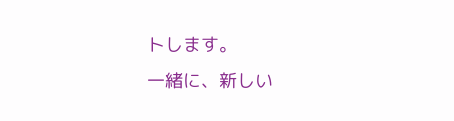トします。
一緒に、新しい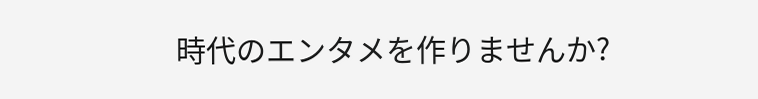時代のエンタメを作りませんか?